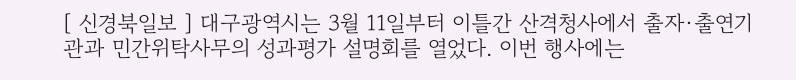[ 신경북일보 ] 대구광역시는 3월 11일부터 이틀간 산격청사에서 출자·출연기관과 민간위탁사무의 성과평가 설명회를 열었다. 이번 행사에는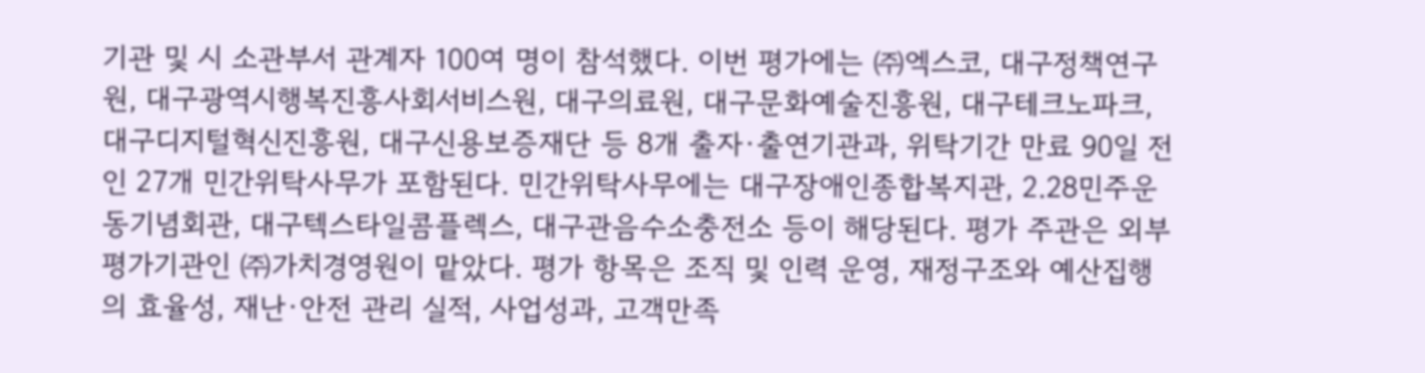기관 및 시 소관부서 관계자 100여 명이 참석했다. 이번 평가에는 ㈜엑스코, 대구정책연구원, 대구광역시행복진흥사회서비스원, 대구의료원, 대구문화예술진흥원, 대구테크노파크, 대구디지털혁신진흥원, 대구신용보증재단 등 8개 출자·출연기관과, 위탁기간 만료 90일 전인 27개 민간위탁사무가 포함된다. 민간위탁사무에는 대구장애인종합복지관, 2.28민주운동기념회관, 대구텍스타일콤플렉스, 대구관음수소충전소 등이 해당된다. 평가 주관은 외부 평가기관인 ㈜가치경영원이 맡았다. 평가 항목은 조직 및 인력 운영, 재정구조와 예산집행의 효율성, 재난·안전 관리 실적, 사업성과, 고객만족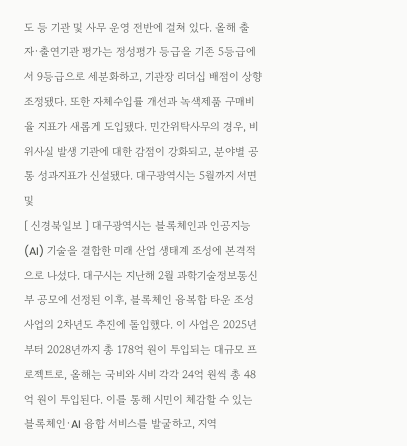도 등 기관 및 사무 운영 전반에 걸쳐 있다. 올해 출자·출연기관 평가는 정성평가 등급을 기존 5등급에서 9등급으로 세분화하고, 기관장 리더십 배점이 상향 조정됐다. 또한 자체수입률 개선과 녹색제품 구매비율 지표가 새롭게 도입됐다. 민간위탁사무의 경우, 비위사실 발생 기관에 대한 감점이 강화되고, 분야별 공통 성과지표가 신설됐다. 대구광역시는 5월까지 서면 및
[ 신경북일보 ] 대구광역시는 블록체인과 인공지능(AI) 기술을 결합한 미래 산업 생태계 조성에 본격적으로 나섰다. 대구시는 지난해 2월 과학기술정보통신부 공모에 선정된 이후, 블록체인 융복합 타운 조성 사업의 2차년도 추진에 돌입했다. 이 사업은 2025년부터 2028년까지 총 178억 원이 투입되는 대규모 프로젝트로, 올해는 국비와 시비 각각 24억 원씩 총 48억 원이 투입된다. 이를 통해 시민이 체감할 수 있는 블록체인·AI 융합 서비스를 발굴하고, 지역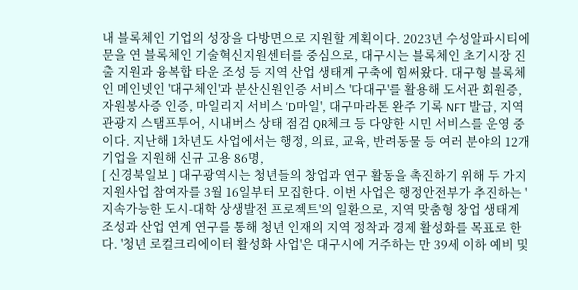내 블록체인 기업의 성장을 다방면으로 지원할 계획이다. 2023년 수성알파시티에 문을 연 블록체인 기술혁신지원센터를 중심으로, 대구시는 블록체인 초기시장 진출 지원과 융복합 타운 조성 등 지역 산업 생태계 구축에 힘써왔다. 대구형 블록체인 메인넷인 '대구체인'과 분산신원인증 서비스 '다대구'를 활용해 도서관 회원증, 자원봉사증 인증, 마일리지 서비스 'D마일', 대구마라톤 완주 기록 NFT 발급, 지역 관광지 스탬프투어, 시내버스 상태 점검 QR체크 등 다양한 시민 서비스를 운영 중이다. 지난해 1차년도 사업에서는 행정, 의료, 교육, 반려동물 등 여러 분야의 12개 기업을 지원해 신규 고용 86명,
[ 신경북일보 ] 대구광역시는 청년들의 창업과 연구 활동을 촉진하기 위해 두 가지 지원사업 참여자를 3월 16일부터 모집한다. 이번 사업은 행정안전부가 추진하는 '지속가능한 도시-대학 상생발전 프로젝트'의 일환으로, 지역 맞춤형 창업 생태계 조성과 산업 연계 연구를 통해 청년 인재의 지역 정착과 경제 활성화를 목표로 한다. '청년 로컬크리에이터 활성화 사업'은 대구시에 거주하는 만 39세 이하 예비 및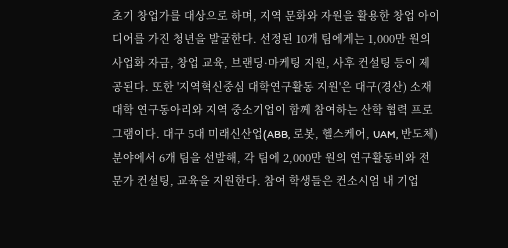초기 창업가를 대상으로 하며, 지역 문화와 자원을 활용한 창업 아이디어를 가진 청년을 발굴한다. 선정된 10개 팀에게는 1,000만 원의 사업화 자금, 창업 교육, 브랜딩·마케팅 지원, 사후 컨설팅 등이 제공된다. 또한 '지역혁신중심 대학연구활동 지원'은 대구(경산) 소재 대학 연구동아리와 지역 중소기업이 함께 참여하는 산학 협력 프로그램이다. 대구 5대 미래신산업(ABB, 로봇, 헬스케어, UAM, 반도체) 분야에서 6개 팀을 선발해, 각 팀에 2,000만 원의 연구활동비와 전문가 컨설팅, 교육을 지원한다. 참여 학생들은 컨소시엄 내 기업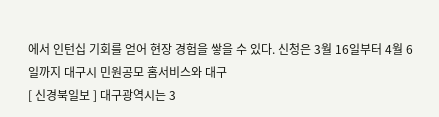에서 인턴십 기회를 얻어 현장 경험을 쌓을 수 있다. 신청은 3월 16일부터 4월 6일까지 대구시 민원공모 홈서비스와 대구
[ 신경북일보 ] 대구광역시는 3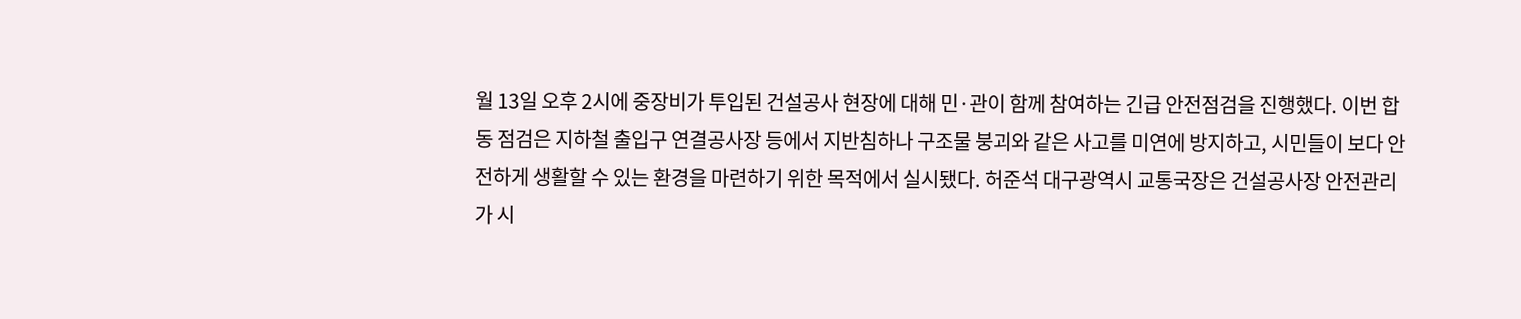월 13일 오후 2시에 중장비가 투입된 건설공사 현장에 대해 민·관이 함께 참여하는 긴급 안전점검을 진행했다. 이번 합동 점검은 지하철 출입구 연결공사장 등에서 지반침하나 구조물 붕괴와 같은 사고를 미연에 방지하고, 시민들이 보다 안전하게 생활할 수 있는 환경을 마련하기 위한 목적에서 실시됐다. 허준석 대구광역시 교통국장은 건설공사장 안전관리가 시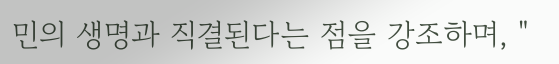민의 생명과 직결된다는 점을 강조하며, "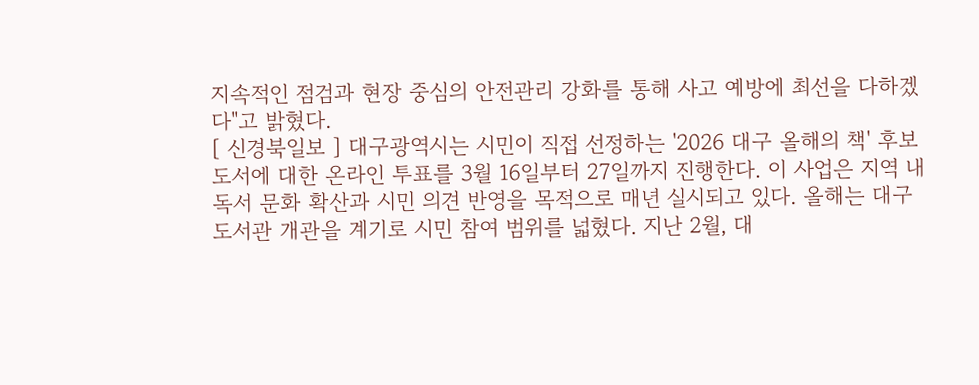지속적인 점검과 현장 중심의 안전관리 강화를 통해 사고 예방에 최선을 다하겠다"고 밝혔다.
[ 신경북일보 ] 대구광역시는 시민이 직접 선정하는 '2026 대구 올해의 책' 후보 도서에 대한 온라인 투표를 3월 16일부터 27일까지 진행한다. 이 사업은 지역 내 독서 문화 확산과 시민 의견 반영을 목적으로 매년 실시되고 있다. 올해는 대구도서관 개관을 계기로 시민 참여 범위를 넓혔다. 지난 2월, 대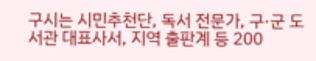구시는 시민추천단, 독서 전문가, 구·군 도서관 대표사서, 지역 출판계 등 200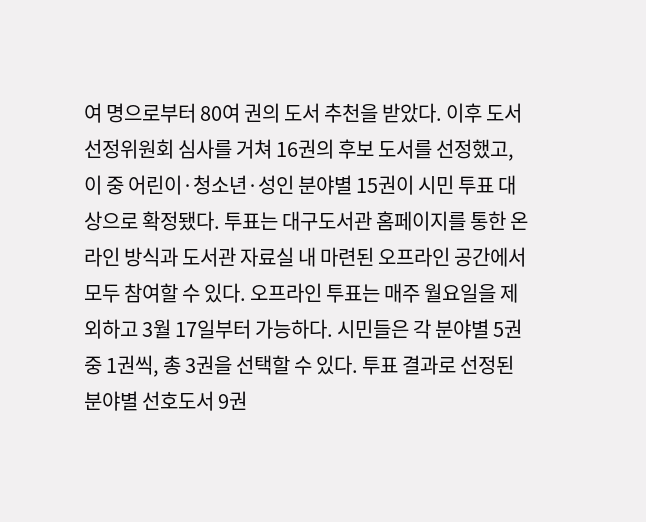여 명으로부터 80여 권의 도서 추천을 받았다. 이후 도서선정위원회 심사를 거쳐 16권의 후보 도서를 선정했고, 이 중 어린이·청소년·성인 분야별 15권이 시민 투표 대상으로 확정됐다. 투표는 대구도서관 홈페이지를 통한 온라인 방식과 도서관 자료실 내 마련된 오프라인 공간에서 모두 참여할 수 있다. 오프라인 투표는 매주 월요일을 제외하고 3월 17일부터 가능하다. 시민들은 각 분야별 5권 중 1권씩, 총 3권을 선택할 수 있다. 투표 결과로 선정된 분야별 선호도서 9권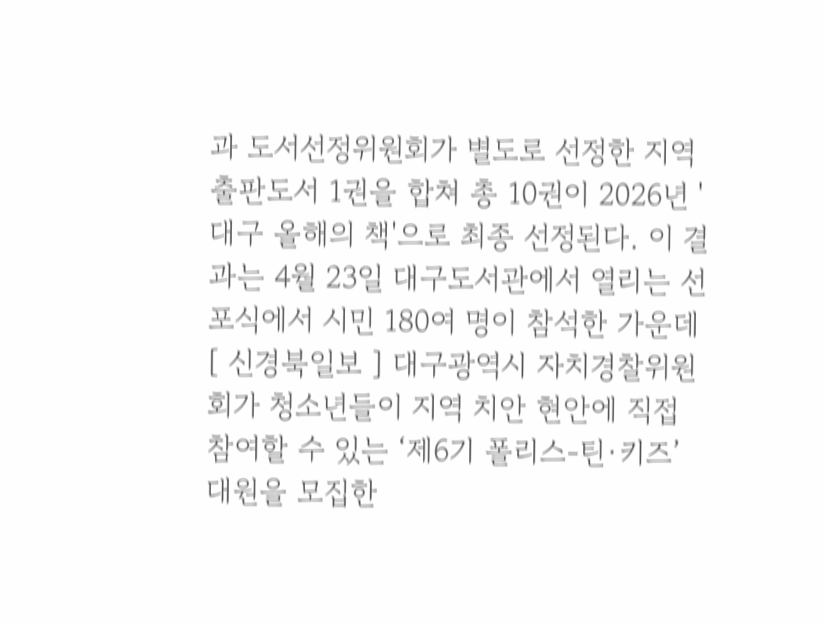과 도서선정위원회가 별도로 선정한 지역출판도서 1권을 합쳐 총 10권이 2026년 '대구 올해의 책'으로 최종 선정된다. 이 결과는 4월 23일 대구도서관에서 열리는 선포식에서 시민 180여 명이 참석한 가운데
[ 신경북일보 ] 대구광역시 자치경찰위원회가 청소년들이 지역 치안 현안에 직접 참여할 수 있는 ‘제6기 폴리스-틴·키즈’ 대원을 모집한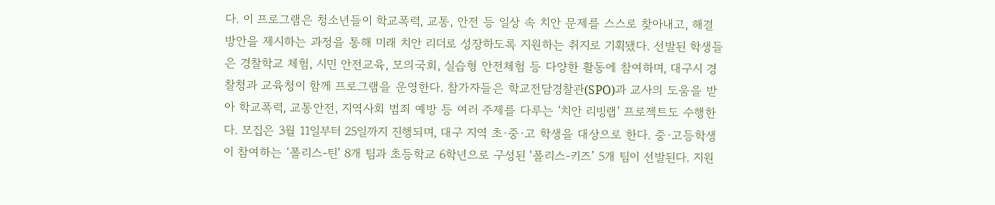다. 이 프로그램은 청소년들이 학교폭력, 교통, 안전 등 일상 속 치안 문제를 스스로 찾아내고, 해결 방안을 제시하는 과정을 통해 미래 치안 리더로 성장하도록 지원하는 취지로 기획됐다. 선발된 학생들은 경찰학교 체험, 시민 안전교육, 모의국회, 실습형 안전체험 등 다양한 활동에 참여하며, 대구시 경찰청과 교육청이 함께 프로그램을 운영한다. 참가자들은 학교전담경찰관(SPO)과 교사의 도움을 받아 학교폭력, 교통안전, 지역사회 범죄 예방 등 여러 주제를 다루는 ‘치안 리빙랩’ 프로젝트도 수행한다. 모집은 3월 11일부터 25일까지 진행되며, 대구 지역 초·중·고 학생을 대상으로 한다. 중·고등학생이 참여하는 ‘폴리스-틴’ 8개 팀과 초등학교 6학년으로 구성된 ‘폴리스-키즈’ 5개 팀이 선발된다. 지원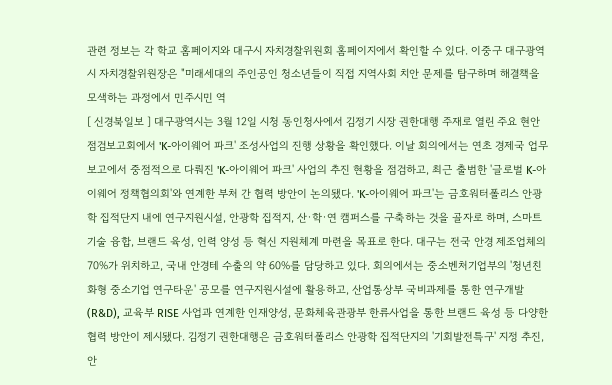관련 정보는 각 학교 홈페이지와 대구시 자치경찰위원회 홈페이지에서 확인할 수 있다. 이중구 대구광역시 자치경찰위원장은 "미래세대의 주인공인 청소년들이 직접 지역사회 치안 문제를 탐구하며 해결책을 모색하는 과정에서 민주시민 역
[ 신경북일보 ] 대구광역시는 3월 12일 시청 동인청사에서 김정기 시장 권한대행 주재로 열린 주요 현안 점검보고회에서 'K-아이웨어 파크' 조성사업의 진행 상황을 확인했다. 이날 회의에서는 연초 경제국 업무보고에서 중점적으로 다뤄진 'K-아이웨어 파크' 사업의 추진 현황을 점검하고, 최근 출범한 '글로벌 K-아이웨어 정책협의회'와 연계한 부처 간 협력 방안이 논의됐다. 'K-아이웨어 파크'는 금호워터폴리스 안광학 집적단지 내에 연구지원시설, 안광학 집적지, 산·학·연 캠퍼스를 구축하는 것을 골자로 하며, 스마트 기술 융합, 브랜드 육성, 인력 양성 등 혁신 지원체계 마련을 목표로 한다. 대구는 전국 안경 제조업체의 70%가 위치하고, 국내 안경테 수출의 약 60%를 담당하고 있다. 회의에서는 중소벤처기업부의 '청년친화형 중소기업 연구타운' 공모를 연구지원시설에 활용하고, 산업통상부 국비과제를 통한 연구개발(R&D), 교육부 RISE 사업과 연계한 인재양성, 문화체육관광부 한류사업을 통한 브랜드 육성 등 다양한 협력 방안이 제시됐다. 김정기 권한대행은 금호워터폴리스 안광학 집적단지의 '기회발전특구' 지정 추진, 안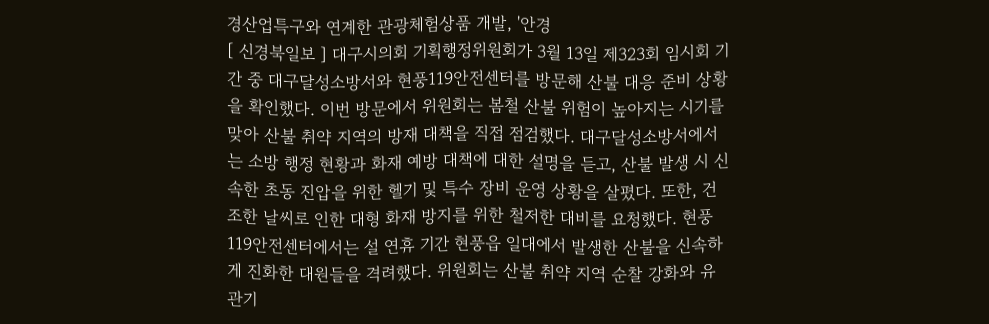경산업특구와 연계한 관광체험상품 개발, '안경
[ 신경북일보 ] 대구시의회 기획행정위원회가 3월 13일 제323회 임시회 기간 중 대구달성소방서와 현풍119안전센터를 방문해 산불 대응 준비 상황을 확인했다. 이번 방문에서 위원회는 봄철 산불 위험이 높아지는 시기를 맞아 산불 취약 지역의 방재 대책을 직접 점검했다. 대구달성소방서에서는 소방 행정 현황과 화재 예방 대책에 대한 설명을 듣고, 산불 발생 시 신속한 초동 진압을 위한 헬기 및 특수 장비 운영 상황을 살폈다. 또한, 건조한 날씨로 인한 대형 화재 방지를 위한 철저한 대비를 요청했다. 현풍119안전센터에서는 설 연휴 기간 현풍읍 일대에서 발생한 산불을 신속하게 진화한 대원들을 격려했다. 위원회는 산불 취약 지역 순찰 강화와 유관기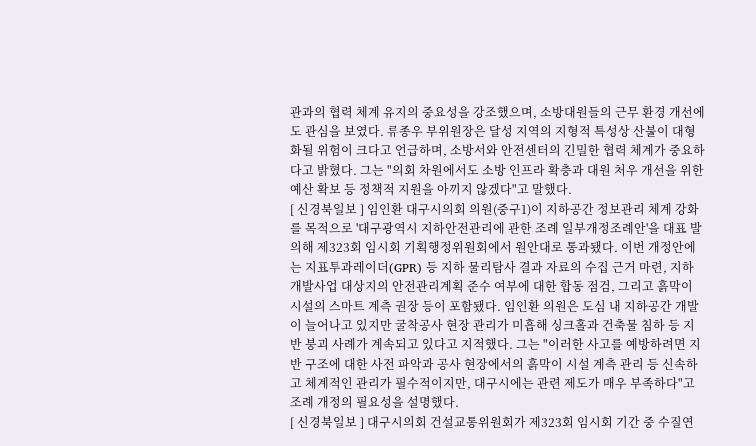관과의 협력 체계 유지의 중요성을 강조했으며, 소방대원들의 근무 환경 개선에도 관심을 보였다. 류종우 부위원장은 달성 지역의 지형적 특성상 산불이 대형화될 위험이 크다고 언급하며, 소방서와 안전센터의 긴밀한 협력 체계가 중요하다고 밝혔다. 그는 "의회 차원에서도 소방 인프라 확충과 대원 처우 개선을 위한 예산 확보 등 정책적 지원을 아끼지 않겠다"고 말했다.
[ 신경북일보 ] 임인환 대구시의회 의원(중구1)이 지하공간 정보관리 체계 강화를 목적으로 '대구광역시 지하안전관리에 관한 조례 일부개정조례안'을 대표 발의해 제323회 임시회 기획행정위원회에서 원안대로 통과됐다. 이번 개정안에는 지표투과레이더(GPR) 등 지하 물리탐사 결과 자료의 수집 근거 마련, 지하개발사업 대상지의 안전관리계획 준수 여부에 대한 합동 점검, 그리고 흙막이 시설의 스마트 계측 권장 등이 포함됐다. 임인환 의원은 도심 내 지하공간 개발이 늘어나고 있지만 굴착공사 현장 관리가 미흡해 싱크홀과 건축물 침하 등 지반 붕괴 사례가 계속되고 있다고 지적했다. 그는 "이러한 사고를 예방하려면 지반 구조에 대한 사전 파악과 공사 현장에서의 흙막이 시설 계측 관리 등 신속하고 체계적인 관리가 필수적이지만, 대구시에는 관련 제도가 매우 부족하다"고 조례 개정의 필요성을 설명했다.
[ 신경북일보 ] 대구시의회 건설교통위원회가 제323회 임시회 기간 중 수질연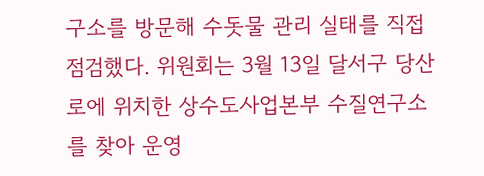구소를 방문해 수돗물 관리 실태를 직접 점검했다. 위원회는 3월 13일 달서구 당산로에 위치한 상수도사업본부 수질연구소를 찾아 운영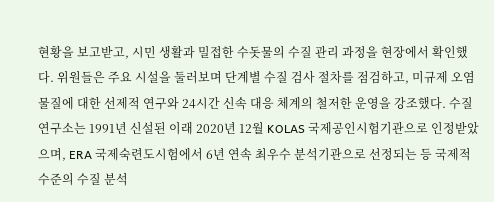현황을 보고받고, 시민 생활과 밀접한 수돗물의 수질 관리 과정을 현장에서 확인했다. 위원들은 주요 시설을 둘러보며 단계별 수질 검사 절차를 점검하고, 미규제 오염물질에 대한 선제적 연구와 24시간 신속 대응 체계의 철저한 운영을 강조했다. 수질연구소는 1991년 신설된 이래 2020년 12월 KOLAS 국제공인시험기관으로 인정받았으며, ERA 국제숙련도시험에서 6년 연속 최우수 분석기관으로 선정되는 등 국제적 수준의 수질 분석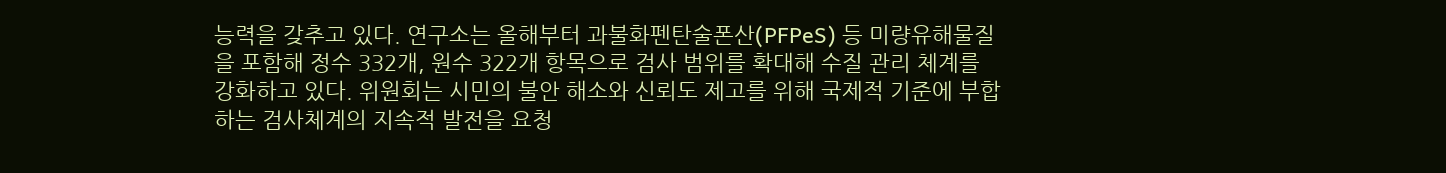능력을 갖추고 있다. 연구소는 올해부터 과불화펜탄술폰산(PFPeS) 등 미량유해물질을 포함해 정수 332개, 원수 322개 항목으로 검사 범위를 확대해 수질 관리 체계를 강화하고 있다. 위원회는 시민의 불안 해소와 신뢰도 제고를 위해 국제적 기준에 부합하는 검사체계의 지속적 발전을 요청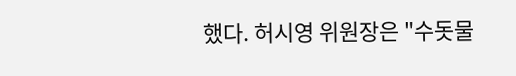했다. 허시영 위원장은 "수돗물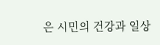은 시민의 건강과 일상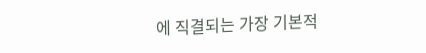에 직결되는 가장 기본적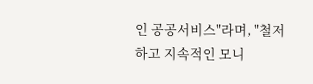인 공공서비스"라며, "철저하고 지속적인 모니